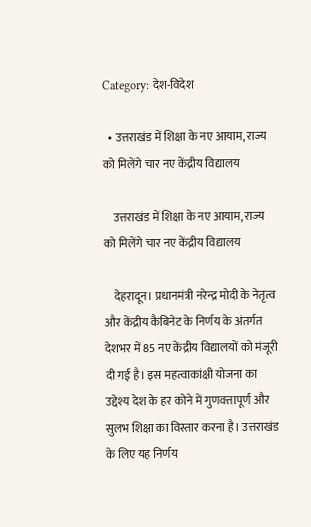Category: देश-विदेश

  • उत्तराखंड में शिक्षा के नए आयाम, राज्य को मिलेंगे चार नए केंद्रीय विद्यालय

    उत्तराखंड में शिक्षा के नए आयाम, राज्य को मिलेंगे चार नए केंद्रीय विद्यालय

    देहरादून। प्रधानमंत्री नरेन्द्र मोदी के नेतृत्व और केंद्रीय कैबिनेट के निर्णय के अंतर्गत देशभर में 85 नए केंद्रीय विद्यालयों को मंजूरी दी गई है। इस महत्वाकांक्षी योजना का उद्देश्य देश के हर कोने में गुणवत्तापूर्ण और सुलभ शिक्षा का विस्तार करना है। उत्तराखंड के लिए यह निर्णय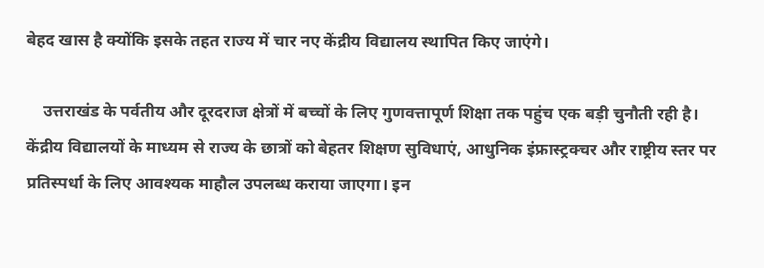बेहद खास है क्योंकि इसके तहत राज्य में चार नए केंद्रीय विद्यालय स्थापित किए जाएंगे।

    उत्तराखंड के पर्वतीय और दूरदराज क्षेत्रों में बच्चों के लिए गुणवत्तापूर्ण शिक्षा तक पहुंच एक बड़ी चुनौती रही है। केंद्रीय विद्यालयों के माध्यम से राज्य के छात्रों को बेहतर शिक्षण सुविधाएं, आधुनिक इंफ्रास्ट्रक्चर और राष्ट्रीय स्तर पर प्रतिस्पर्धा के लिए आवश्यक माहौल उपलब्ध कराया जाएगा। इन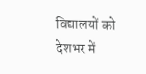विद्यालयों को देशभर में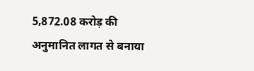5,872.08 करोड़ की अनुमानित लागत से बनाया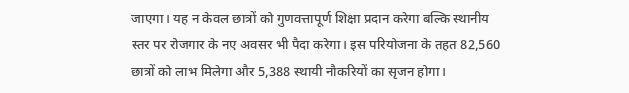जाएगा। यह न केवल छात्रों को गुणवत्तापूर्ण शिक्षा प्रदान करेगा बल्कि स्थानीय स्तर पर रोजगार के नए अवसर भी पैदा करेगा। इस परियोजना के तहत 82,560 छात्रों को लाभ मिलेगा और 5,388 स्थायी नौकरियों का सृजन होगा।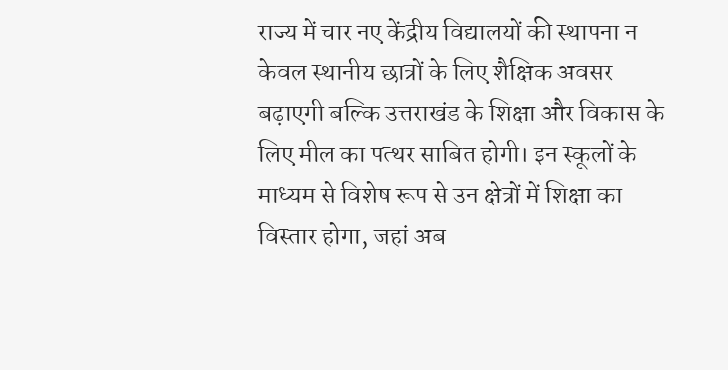राज्य में चार नए केंद्रीय विद्यालयों की स्थापना न केवल स्थानीय छात्रों के लिए शैक्षिक अवसर बढ़ाएगी बल्कि उत्तराखंड के शिक्षा और विकास के लिए मील का पत्थर साबित होगी। इन स्कूलों के माध्यम से विशेष रूप से उन क्षेत्रों में शिक्षा का विस्तार होगा, जहां अब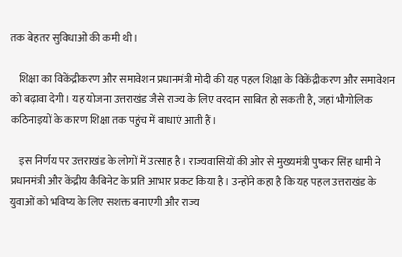तक बेहतर सुविधाओं की कमी थी।

    शिक्षा का विकेंद्रीकरण और समावेशन प्रधानमंत्री मोदी की यह पहल शिक्षा के विकेंद्रीकरण और समावेशन को बढ़ावा देगी। यह योजना उत्तराखंड जैसे राज्य के लिए वरदान साबित हो सकती है, जहां भौगोलिक कठिनाइयों के कारण शिक्षा तक पहुंच में बाधाएं आती हैं।

    इस निर्णय पर उत्तराखंड के लोगों में उत्साह है। राज्यवासियों की ओर से मुख्यमंत्री पुष्कर सिंह धामी ने प्रधानमंत्री और केंद्रीय कैबिनेट के प्रति आभार प्रकट किया है। उन्होंने कहा है कि यह पहल उत्तराखंड के युवाओं को भविष्य के लिए सशक्त बनाएगी और राज्य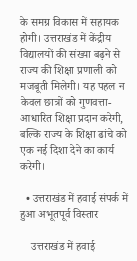के समग्र विकास में सहायक होगी। उत्तराखंड में केंद्रीय विद्यालयों की संख्या बढ़ने से राज्य की शिक्षा प्रणाली को मजबूती मिलेगी। यह पहल न केवल छात्रों को गुणवत्ता-आधारित शिक्षा प्रदान करेगी, बल्कि राज्य के शिक्षा ढांचे को एक नई दिशा देने का कार्य करेगी।

  • उत्तराखंड में हवाई संपर्क में हुआ अभूतपूर्व विस्तार

    उत्तराखंड में हवाई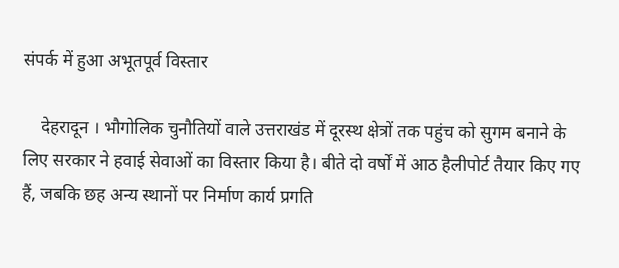संपर्क में हुआ अभूतपूर्व विस्तार

    देहरादून । भौगोलिक चुनौतियों वाले उत्तराखंड में दूरस्थ क्षेत्रों तक पहुंच को सुगम बनाने के लिए सरकार ने हवाई सेवाओं का विस्तार किया है। बीते दो वर्षों में आठ हैलीपोर्ट तैयार किए गए हैं, जबकि छह अन्य स्थानों पर निर्माण कार्य प्रगति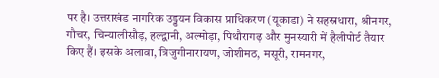पर है। उत्तराखंड नागरिक उड्डयन विकास प्राधिकरण (यूकाडा) ने सहस्रधारा, श्रीनगर, गौचर, चिन्यालीसौड़, हल्द्वानी, अल्मोड़ा, पिथौरागढ़ और मुनस्यारी में हैलीपोर्ट तैयार किए हैं। इसके अलावा, त्रिजुगीनारायण, जोशीमठ, मसूरी, रामनगर,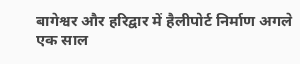बागेश्वर और हरिद्वार में हैलीपोर्ट निर्माण अगले एक साल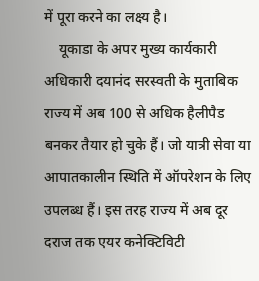में पूरा करने का लक्ष्य है।
    यूकाडा के अपर मुख्य कार्यकारी अधिकारी दयानंद सरस्वती के मुताबिक राज्य में अब 100 से अधिक हैलीपैड बनकर तैयार हो चुके हैं। जो यात्री सेवा या आपातकालीन स्थिति में ऑपरेशन के लिए उपलब्ध हैं। इस तरह राज्य में अब दूर दराज तक एयर कनेक्टिविटी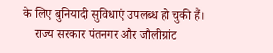के लिए बुनियादी सुविधाएं उपलब्ध हो चुकी हैं।
    राज्य सरकार पंतनगर और जौलीग्रांट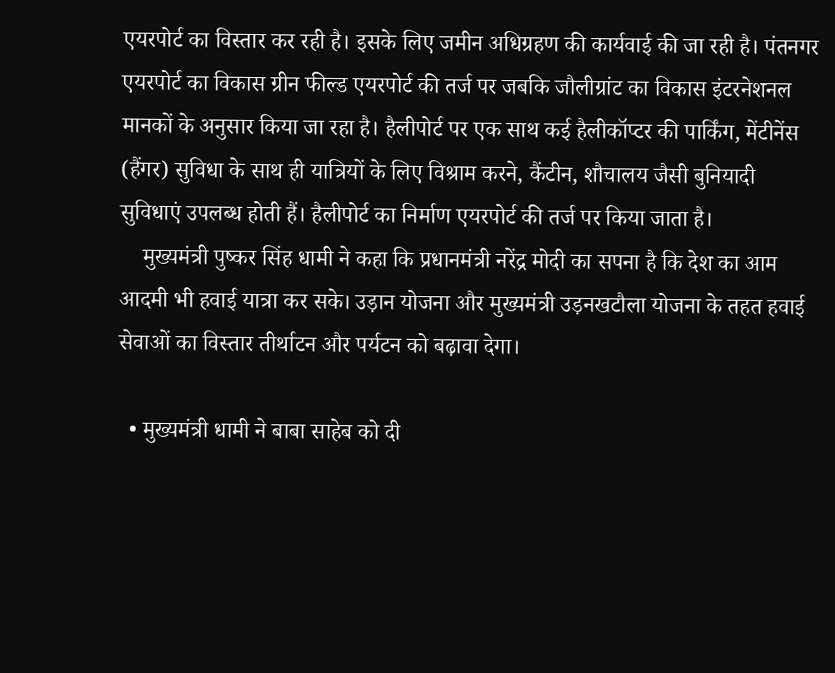एयरपोर्ट का विस्तार कर रही है। इसके लिए जमीन अधिग्रहण की कार्यवाई की जा रही है। पंतनगर एयरपोर्ट का विकास ग्रीन फील्ड एयरपोर्ट की तर्ज पर जबकि जौलीग्रांट का विकास इंटरनेशनल मानकों के अनुसार किया जा रहा है। हैलीपोर्ट पर एक साथ कई हैलीकॉप्टर की पार्किंग, मेंटीनेंस (हैंगर) सुविधा के साथ ही यात्रियों के लिए विश्राम करने, कैंटीन, शौचालय जैसी बुनियादी सुविधाएं उपलब्ध होती हैं। हैलीपोर्ट का निर्माण एयरपोर्ट की तर्ज पर किया जाता है।
    मुख्यमंत्री पुष्कर सिंह धामी ने कहा कि प्रधानमंत्री नरेंद्र मोदी का सपना है कि देश का आम आदमी भी हवाई यात्रा कर सके। उड़ान योजना और मुख्यमंत्री उड़नखटौला योजना के तहत हवाई सेवाओं का विस्तार तीर्थाटन और पर्यटन को बढ़ावा देगा।

  • मुख्यमंत्री धामी ने बाबा साहेब को दी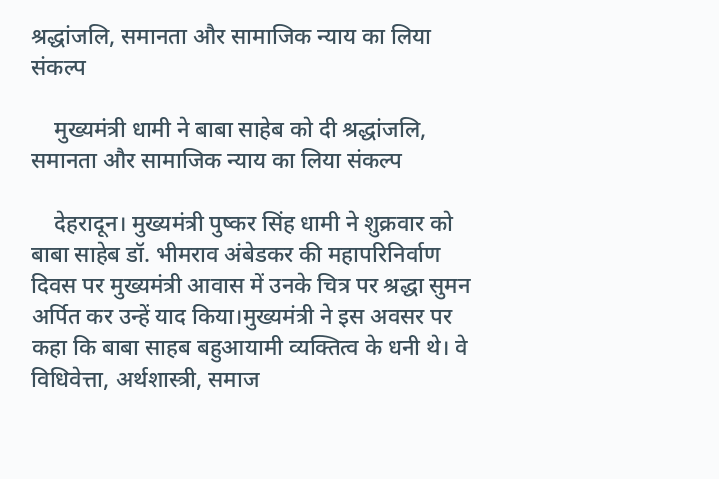श्रद्धांजलि, समानता और सामाजिक न्याय का लिया संकल्प

    मुख्यमंत्री धामी ने बाबा साहेब को दी श्रद्धांजलि, समानता और सामाजिक न्याय का लिया संकल्प

    देहरादून। मुख्यमंत्री पुष्कर सिंह धामी ने शुक्रवार को बाबा साहेब डॉ. भीमराव अंबेडकर की महापरिनिर्वाण दिवस पर मुख्यमंत्री आवास में उनके चित्र पर श्रद्धा सुमन अर्पित कर उन्हें याद किया।मुख्यमंत्री ने इस अवसर पर कहा कि बाबा साहब बहुआयामी व्यक्तित्व के धनी थे। वे विधिवेत्ता, अर्थशास्त्री, समाज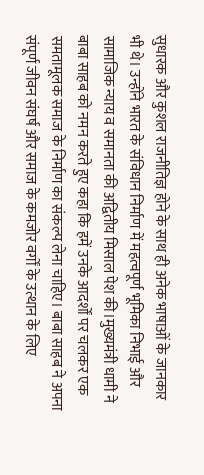सुधारक और कुशल राजनीतिज्ञ होने के साथ ही अनेक भाषाओं के जानकार भी थे। उन्होंने भारत के संविधान निर्माण में महत्वपूर्ण भूमिका निभाई और सामाजिक न्याय व समानता की अद्वितीय मिसाल पेश की।मुख्यमंत्री धामी ने बाबा साहब को नमन करते हुए कहा कि हमें उनके आदर्शों पर चलकर एक समतामूलक समाज के निर्माण का संकल्प लेना चाहिए। बाबा साहब ने अपना संपूर्ण जीवन संघर्ष और समाज के कमजोर वर्गों के उत्थान के लिए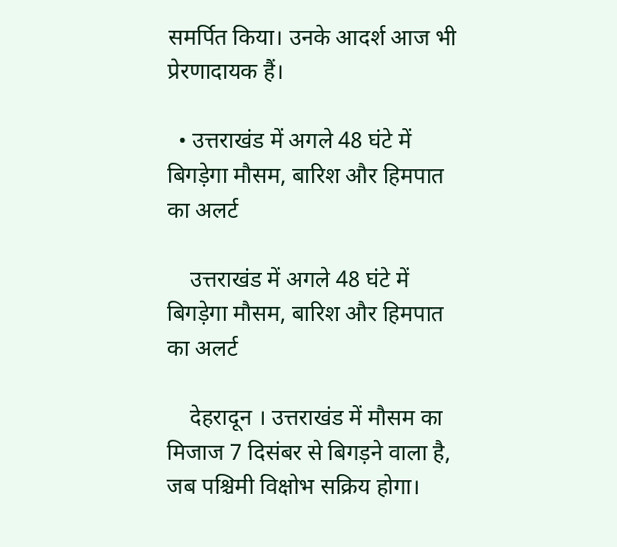समर्पित किया। उनके आदर्श आज भी प्रेरणादायक हैं।

  • उत्तराखंड में अगले 48 घंटे में बिगड़ेगा मौसम, बारिश और हिमपात का अलर्ट

    उत्तराखंड में अगले 48 घंटे में बिगड़ेगा मौसम, बारिश और हिमपात का अलर्ट

    देहरादून । उत्तराखंड में मौसम का मिजाज 7 दिसंबर से बिगड़ने वाला है, जब पश्चिमी विक्षोभ सक्रिय होगा।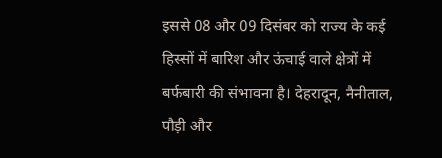इससे 08 और 09 दिसंबर को राज्य के कई हिस्सों में बारिश और ऊंचाई वाले क्षेत्रों में बर्फबारी की संभावना है। देहरादून, नैनीताल, पौड़ी और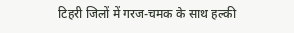टिहरी जिलों में गरज-चमक के साथ हल्की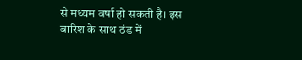से मध्यम वर्षा हो सकती है। इस बारिश के साथ ठंड में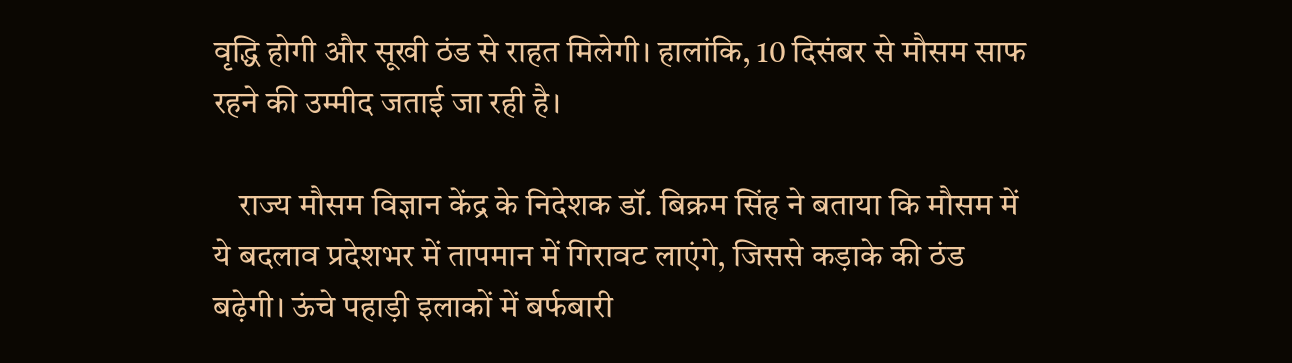वृद्धि होगी और सूखी ठंड से राहत मिलेगी। हालांकि, 10 दिसंबर से मौसम साफ रहने की उम्मीद जताई जा रही है।

    राज्य मौसम विज्ञान केंद्र के निदेशक डॉ. बिक्रम सिंह ने बताया कि मौसम में ये बदलाव प्रदेशभर में तापमान में गिरावट लाएंगे, जिससे कड़ाके की ठंड बढ़ेगी। ऊंचे पहाड़ी इलाकों में बर्फबारी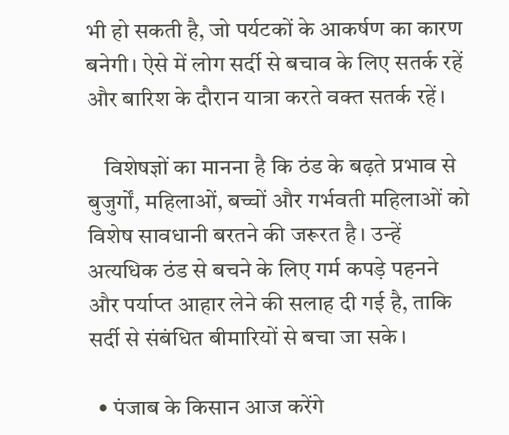भी हो सकती है, जो पर्यटकों के आकर्षण का कारण बनेगी। ऐसे में लोग सर्दी से बचाव के लिए सतर्क रहें और बारिश के दौरान यात्रा करते वक्त सतर्क रहें।

    विशेषज्ञों का मानना है कि ठंड के बढ़ते प्रभाव से बुजुर्गों, महिलाओं, बच्चों और गर्भवती महिलाओं को विशेष सावधानी बरतने की जरूरत है। उन्हें अत्यधिक ठंड से बचने के लिए गर्म कपड़े पहनने और पर्याप्त आहार लेने की सलाह दी गई है, ताकि सर्दी से संबंधित बीमारियों से बचा जा सके।

  • पंजाब के किसान आज करेंगे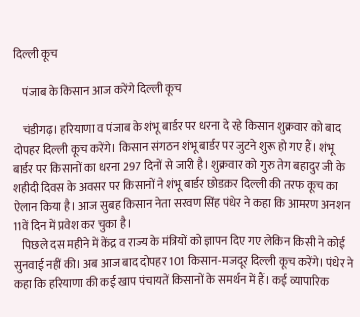दिल्ली कूच

    पंजाब के किसान आज करेंगे दिल्ली कूच

    चंडीगढ़। हरियाणा व पंजाब के शंभू बार्डर पर धरना दे रहे किसान शुक्रवार को बाद दोपहर दिल्ली कूच करेंगे। किसान संगठन शंभू बार्डर पर जुटने शुरू हो गए हैं। शंभू बार्डर पर किसानों का धरना 297 दिनों से जारी है। शुक्रवार को गुरु तेग बहादुर जी के शहीदी दिवस के अवसर पर किसानों ने शंभू बार्डर छोडक़र दिल्ली की तरफ कूच का ऐलान किया है। आज सुबह किसान नेता सरवण सिंह पंधेर ने कहा कि आमरण अनशन 11वें दिन में प्रवेश कर चुका है।
    पिछले दस महीने में केंद्र व राज्य के मंत्रियों को ज्ञापन दिए गए लेकिन किसी ने कोई सुनवाई नहीं की। अब आज बाद दोपहर 101 किसान-मजदूर दिल्ली कूच करेंगे। पंधेर ने कहा कि हरियाणा की कई खाप पंचायतें किसानों के समर्थन में हैं। कई व्यापारिक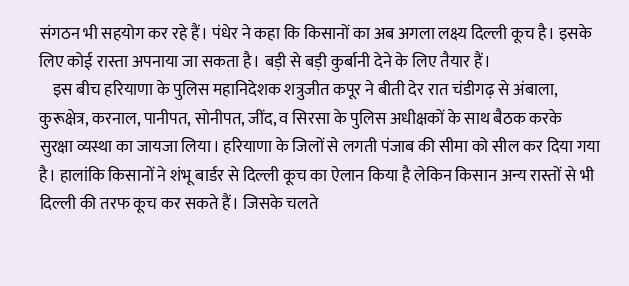संगठन भी सहयोग कर रहे हैं। पंधेर ने कहा कि किसानों का अब अगला लक्ष्य दिल्ली कूच है। इसके लिए कोई रास्ता अपनाया जा सकता है। बड़ी से बड़ी कुर्बानी देने के लिए तैयार हैं।
    इस बीच हरियाणा के पुलिस महानिदेशक शत्रुजीत कपूर ने बीती देर रात चंडीगढ़ से अंबाला, कुरूक्षेत्र, करनाल, पानीपत, सोनीपत, जींद, व सिरसा के पुलिस अधीक्षकों के साथ बैठक करके सुरक्षा व्यस्था का जायजा लिया। हरियाणा के जिलों से लगती पंजाब की सीमा को सील कर दिया गया है। हालांकि किसानों ने शंभू बार्डर से दिल्ली कूच का ऐलान किया है लेकिन किसान अन्य रास्तों से भी दिल्ली की तरफ कूच कर सकते हैं। जिसके चलते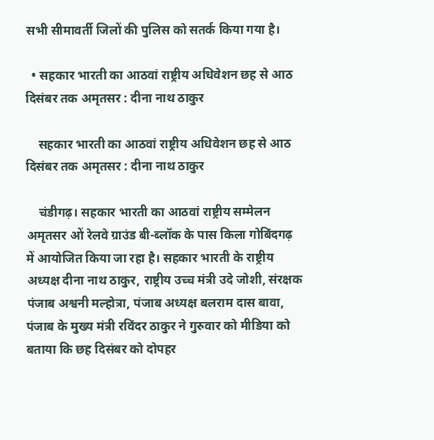सभी सीमावर्ती जिलों की पुलिस को सतर्क किया गया है।

  • सहकार भारती का आठवां राष्ट्रीय अधिवेशन छह से आठ दिसंबर तक अमृतसर : दीना नाथ ठाकुर

    सहकार भारती का आठवां राष्ट्रीय अधिवेशन छह से आठ दिसंबर तक अमृतसर : दीना नाथ ठाकुर

    चंडीगढ़। सहकार भारती का आठवां राष्ट्रीय सम्मेलन अमृतसर ओं रेलवे ग्राउंड बी-ब्लॉक के पास किला गोबिंदगढ़ में आयोजित किया जा रहा है। सहकार भारती के राष्ट्रीय अध्यक्ष दीना नाथ ठाकुर, राष्ट्रीय उच्च मंत्री उदे जोशी, संरक्षक पंजाब अश्वनी मल्होत्रा, पंजाब अध्यक्ष बलराम दास बावा, पंजाब के मुख्य मंत्री रविंदर ठाकुर ने गुरुवार को मीडिया को बताया कि छह दिसंबर को दोपहर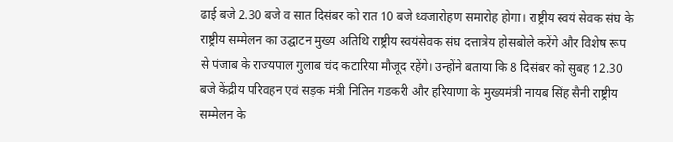ढाई बजे 2.30 बजे व सात दिसंबर को रात 10 बजे ध्वजारोहण समारोह होगा। राष्ट्रीय स्वयं सेवक संघ के राष्ट्रीय सम्मेलन का उद्घाटन मुख्य अतिथि राष्ट्रीय स्वयंसेवक संघ दत्तात्रेय होसबोले करेंगे और विशेष रूप से पंजाब के राज्यपाल गुलाब चंद कटारिया मौजूद रहेंगे। उन्होंने बताया कि 8 दिसंबर को सुबह 12.30 बजे केंद्रीय परिवहन एवं सड़क मंत्री नितिन गडकरी और हरियाणा के मुख्यमंत्री नायब सिंह सैनी राष्ट्रीय सम्मेलन के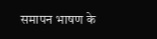समापन भाषण के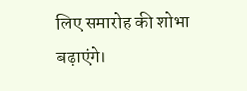लिए समारोह की शोभा बढ़ाएंगे।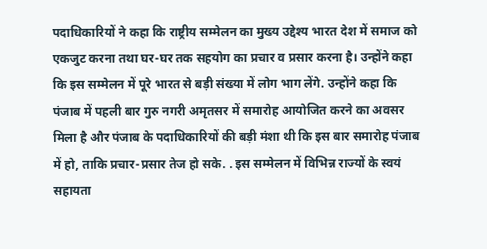पदाधिकारियों ने कहा कि राष्ट्रीय सम्मेलन का मुख्य उद्देश्य भारत देश में समाज को एकजुट करना तथा घर-घर तक सहयोग का प्रचार व प्रसार करना है। उन्होंने कहा कि इस सम्मेलन में पूरे भारत से बड़ी संख्या में लोग भाग लेंगे. उन्होंने कहा कि पंजाब में पहली बार गुरु नगरी अमृतसर में समारोह आयोजित करने का अवसर मिला है और पंजाब के पदाधिकारियों की बड़ी मंशा थी कि इस बार समारोह पंजाब में हो, ताकि प्रचार-प्रसार तेज हो सके. . इस सम्मेलन में विभिन्न राज्यों के स्वयं सहायता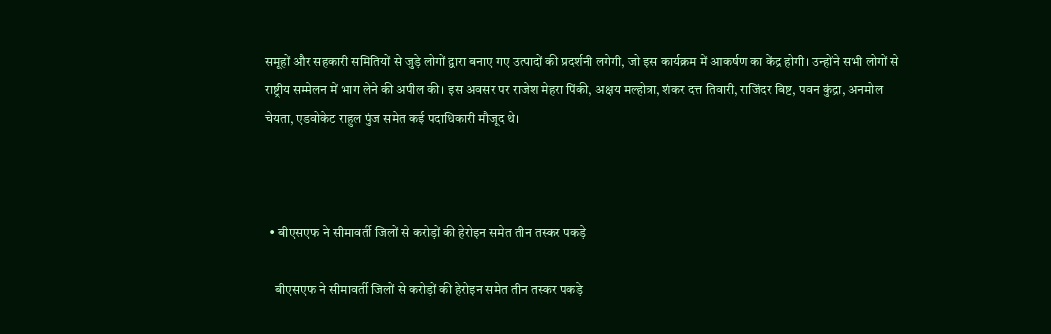समूहों और सहकारी समितियों से जुड़े लोगों द्वारा बनाए गए उत्पादों की प्रदर्शनी लगेगी, जो इस कार्यक्रम में आकर्षण का केंद्र होगी। उन्होंने सभी लोगों से राष्ट्रीय सम्मेलन में भाग लेने की अपील की। इस अवसर पर राजेश मेहरा पिंकी, अक्षय मल्होत्रा, शंकर दत्त तिवारी, राजिंदर बिष्ट, पवन कुंद्रा, अनमोल चेयता, एडवोकेट राहुल पुंज समेत कई पदाधिकारी मौजूद थे।



  • बीएसएफ ने सीमावर्ती जिलों से करोड़ों की हेरोइन समेत तीन तस्कर पकड़े

    बीएसएफ ने सीमावर्ती जिलों से करोड़ों की हेरोइन समेत तीन तस्कर पकड़े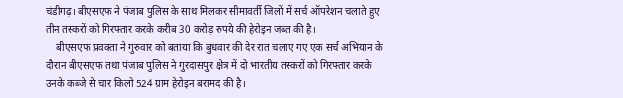चंडीगढ़। बीएसएफ ने पंजाब पुलिस के साथ मिलकर सीमावर्ती जिलों में सर्च ऑपरेशन चलाते हुए तीन तस्करों को गिरफ्तार करके करीब 30 करोड़ रुपये की हेरोइन जब्त की है।
    बीएसएफ प्रवक्ता ने गुरुवार को बताया कि बुधवार की देर रात चलाए गए एक सर्च अभियान के दौरान बीएसएफ तथा पंजाब पुलिस ने गुरदासपुर क्षेत्र में दो भारतीय तस्करों को गिरफ्तार करके उनके कब्जे से चार किलो 524 ग्राम हेरोइन बरामद की है।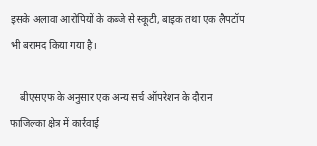इसके अलावा आरोपियों के कब्जे से स्कूटी, बाइक तथा एक लैपटॉप भी बरामद किया गया है।

    बीएसएफ के अनुसार एक अन्य सर्च ऑपरेशन के दौरान फाजिल्का क्षेत्र में कार्रवाई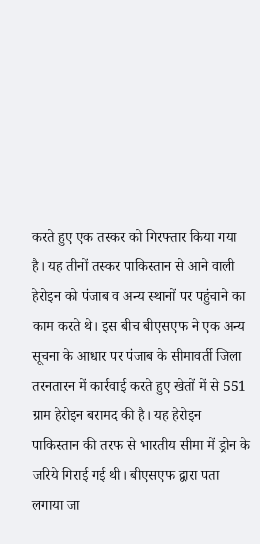करते हुए एक तस्कर को गिरफ्तार किया गया है। यह तीनों तस्कर पाकिस्तान से आने वाली हेरोइन को पंजाब व अन्य स्थानों पर पहुंचाने का काम करते थे। इस बीच बीएसएफ ने एक अन्य सूचना के आधार पर पंजाब के सीमावर्ती जिला तरनतारन में कार्रवाई करते हुए खेतों में से 551 ग्राम हेरोइन बरामद की है। यह हेरोइन पाकिस्तान की तरफ से भारतीय सीमा में ड्रोन के जरिये गिराई गई थी। बीएसएफ द्वारा पता लगाया जा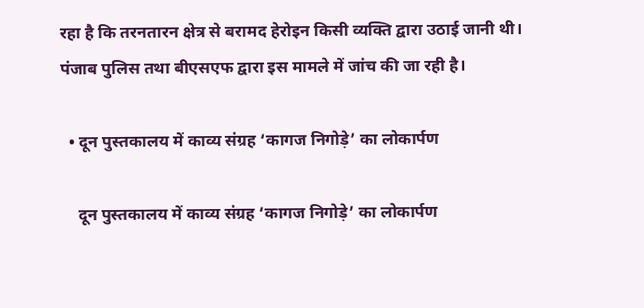रहा है कि तरनतारन क्षेत्र से बरामद हेरोइन किसी व्यक्ति द्वारा उठाई जानी थी। पंजाब पुलिस तथा बीएसएफ द्वारा इस मामले में जांच की जा रही है।

  • दून पुस्तकालय में काव्य संग्रह ‘कागज निगोड़े’ का लोकार्पण

    दून पुस्तकालय में काव्य संग्रह ‘कागज निगोड़े’ का लोकार्पण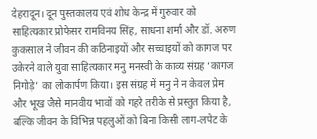देहरादून। दून पुस्तकालय एवं शोध केन्द्र में गुरुवार को साहित्यकार प्रोफेसर रामविनय सिंह, साधना शर्मा और डॉ. अरुण कुकसाल ने जीवन की कठिनाइयों और सच्चाइयों को कागज पर उकेरने वाले युवा साहित्यकार मनु मनस्वी के काव्य संग्रह ‘कागज निगोड़े’ का लोकार्पण किया। इस संग्रह में मनु ने न केवल प्रेम और भूख जैसे मानवीय भावों को गहरे तरीके से प्रस्तुत किया है, बल्कि जीवन के विभिन्न पहलुओं को बिना किसी लाग-लपेट के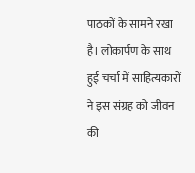पाठकों के सामने रखा है। लोकार्पण के साथ हुई चर्चा में साहित्यकारों ने इस संग्रह को जीवन की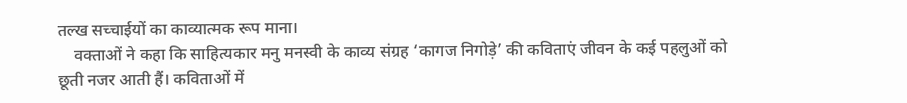तल्ख सच्चाईयों का काव्यात्मक रूप माना।
    वक्ताओं ने कहा कि साहित्यकार मनु मनस्वी के काव्य संग्रह ‘कागज निगोड़े’ की कविताएं जीवन के कई पहलुओं को छूती नजर आती हैं। कविताओं में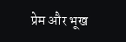प्रेम और भूख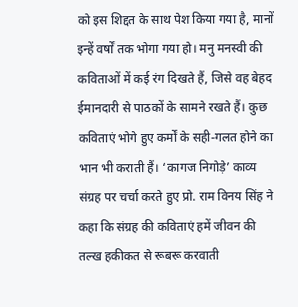को इस शिद्दत के साथ पेश किया गया है, मानों इन्हें वर्षों तक भोगा गया हो। मनु मनस्वी की कविताओं में कई रंग दिखते हैं, जिसे वह बेहद ईमानदारी से पाठकों के सामने रखते हैं। कुछ कविताएं भोगे हुए कर्मों के सही-गलत होने का भान भी कराती हैं। ‘कागज निगोड़े’ काव्य संग्रह पर चर्चा करते हुए प्रो. राम विनय सिंह ने कहा कि संग्रह की कविताएं हमें जीवन की तल्ख हकीकत से रूबरू करवाती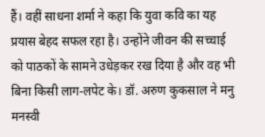हैं। वहीं साधना शर्मा ने कहा कि युवा कवि का यह प्रयास बेहद सफल रहा है। उन्होंने जीवन की सच्चाई को पाठकों के सामने उधेड़कर रख दिया है और वह भी बिना किसी लाग-लपेट के। डॉ. अरुण कुकसाल ने मनु मनस्वी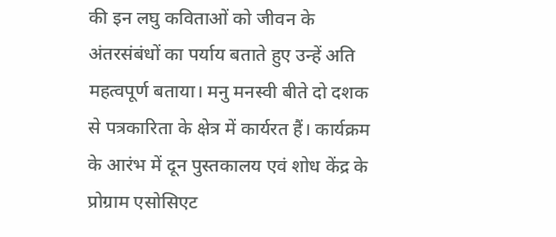की इन लघु कविताओं को जीवन के अंतरसंबंधों का पर्याय बताते हुए उन्हें अति महत्वपूर्ण बताया। मनु मनस्वी बीते दो दशक से पत्रकारिता के क्षेत्र में कार्यरत हैं। कार्यक्रम के आरंभ में दून पुस्तकालय एवं शोध केंद्र के प्रोग्राम एसोसिएट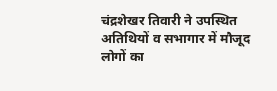चंद्रशेखर तिवारी ने उपस्थित अतिथियों व सभागार में मौजूद लोगों का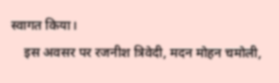स्वागत किया।
    इस अवसर पर रजनीश त्रिवेदी, मदन मोहन चमोली,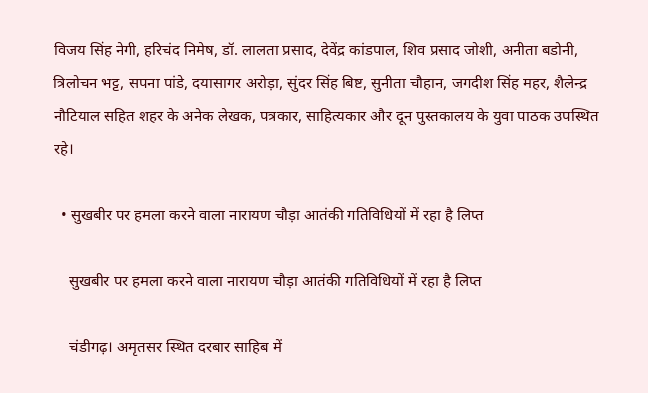विजय सिंह नेगी, हरिचंद निमेष, डॉ. लालता प्रसाद, देवेंद्र कांडपाल, शिव प्रसाद जोशी, अनीता बडोनी, त्रिलोचन भट्ट, सपना पांडे, दयासागर अरोड़ा, सुंदर सिंह बिष्ट, सुनीता चौहान, जगदीश सिंह महर, शैलेन्द्र नौटियाल सहित शहर के अनेक लेखक, पत्रकार, साहित्यकार और दून पुस्तकालय के युवा पाठक उपस्थित रहे।

  • सुखबीर पर हमला करने वाला नारायण चौड़ा आतंकी गतिविधियों में रहा है लिप्त

    सुखबीर पर हमला करने वाला नारायण चौड़ा आतंकी गतिविधियों में रहा है लिप्त

    चंडीगढ़। अमृतसर स्थित दरबार साहिब में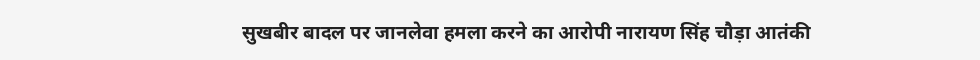सुखबीर बादल पर जानलेवा हमला करने का आरोपी नारायण सिंह चौड़ा आतंकी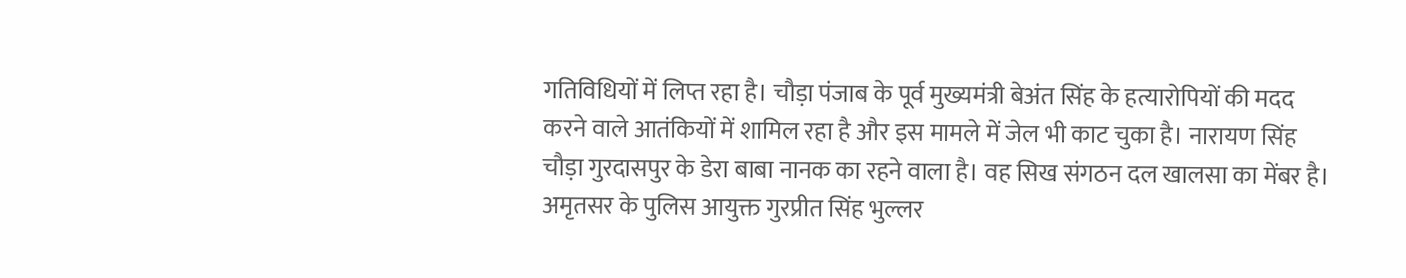गतिविधियों में लिप्त रहा है। चौड़ा पंजाब के पूर्व मुख्यमंत्री बेअंत सिंह के हत्यारोपियों की मदद करने वाले आतंकियों में शामिल रहा है और इस मामले में जेल भी काट चुका है। नारायण सिंह चौड़ा गुरदासपुर के डेरा बाबा नानक का रहने वाला है। वह सिख संगठन दल खालसा का मेंबर है। अमृतसर के पुलिस आयुक्त गुरप्रीत सिंह भुल्लर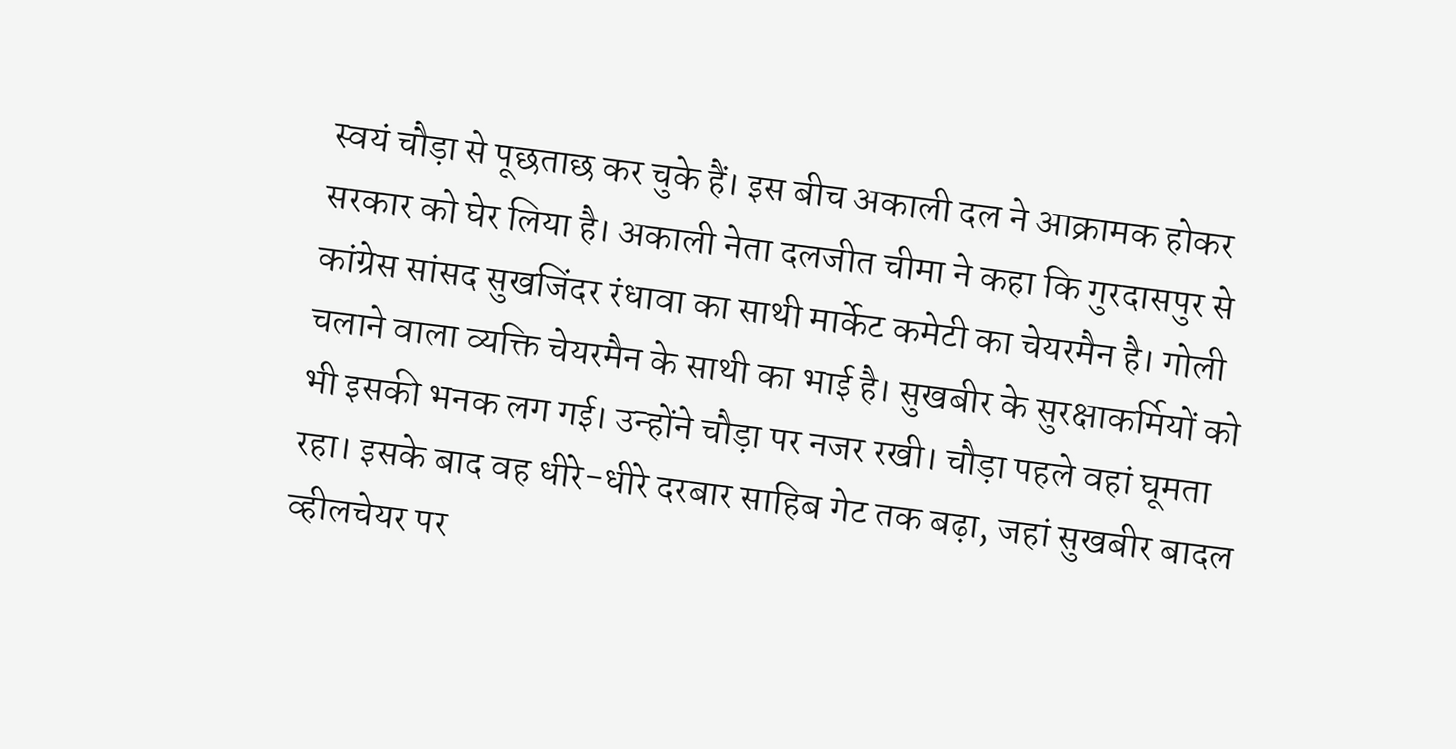स्वयं चौड़ा से पूछताछ कर चुके हैं। इस बीच अकाली दल ने आक्रामक होकर सरकार को घेर लिया है। अकाली नेता दलजीत चीमा ने कहा कि गुरदासपुर से कांग्रेस सांसद सुखजिंदर रंधावा का साथी मार्केट कमेटी का चेयरमैन है। गोली चलाने वाला व्यक्ति चेयरमैन के साथी का भाई है। सुखबीर के सुरक्षाकर्मियों को भी इसकी भनक लग गई। उन्होंने चौड़ा पर नजर रखी। चौड़ा पहले वहां घूमता रहा। इसके बाद वह धीरे-धीरे दरबार साहिब गेट तक बढ़ा, जहां सुखबीर बादल व्हीलचेयर पर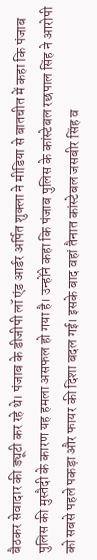बैठकर सेवादार की ड्यूटी कर रहे थे। पंजाब के डीजीपी लॉ एंड आर्डर अर्पित शुक्ला ने मीडिया से बातचीत में कहा कि पंजाब पुलिस की मुस्तैदी के कारण यह हमला असफल हो गया है। उन्होंने कहा कि पंजाब पुलिस के कांस्टेबल रछपाल सिंह ने आरोपी को सबसे पहले पकड़ा और फायर की दिशा बदल गई। इसके बाद वहां तैनात कांस्टेबल जसबीर सिंह व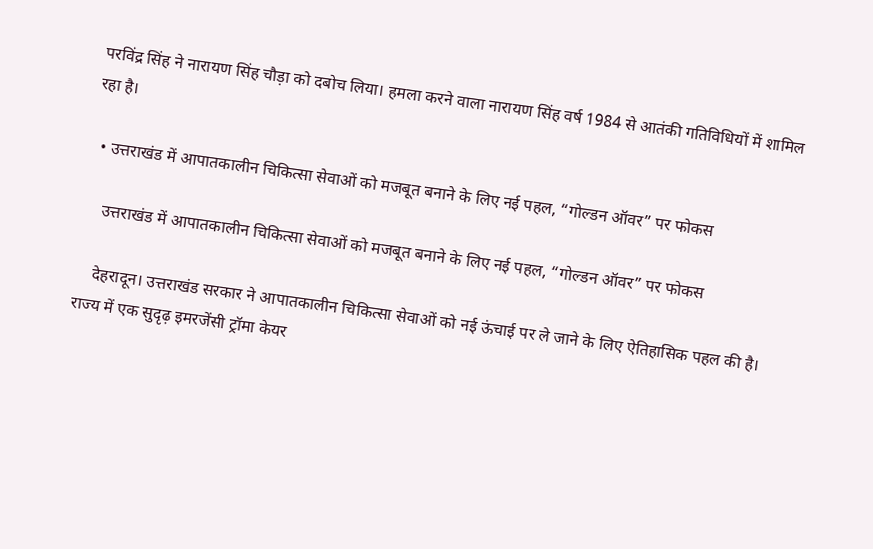परविंद्र सिंह ने नारायण सिंह चौड़ा को दबोच लिया। हमला करने वाला नारायण सिंह वर्ष 1984 से आतंकी गतिविधियों में शामिल रहा है।

  • उत्तराखंड में आपातकालीन चिकित्सा सेवाओं को मजबूत बनाने के लिए नई पहल, “गोल्डन ऑवर” पर फोकस

    उत्तराखंड में आपातकालीन चिकित्सा सेवाओं को मजबूत बनाने के लिए नई पहल, “गोल्डन ऑवर” पर फोकस

    देहरादून। उत्तराखंड सरकार ने आपातकालीन चिकित्सा सेवाओं को नई ऊंचाई पर ले जाने के लिए ऐतिहासिक पहल की है। राज्य में एक सुदृढ़ इमरजेंसी ट्रॉमा केयर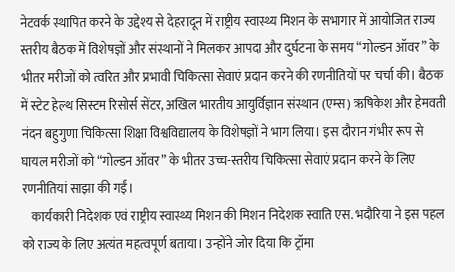नेटवर्क स्थापित करने के उद्देश्य से देहरादून में राष्ट्रीय स्वास्थ्य मिशन के सभागार में आयोजित राज्य स्तरीय बैठक में विशेषज्ञों और संस्थानों ने मिलकर आपदा और दुर्घटना के समय “गोल्डन ऑवर” के भीतर मरीजों को त्वरित और प्रभावी चिकित्सा सेवाएं प्रदान करने की रणनीतियों पर चर्चा की। बैठक में स्टेट हेल्थ सिस्टम रिसोर्स सेंटर, अखिल भारतीय आयुर्विज्ञान संस्थान (एम्स) ऋषिकेश और हेमवती नंदन बहुगुणा चिकित्सा शिक्षा विश्वविद्यालय के विशेषज्ञों ने भाग लिया। इस दौरान गंभीर रूप से घायल मरीजों को “गोल्डन ऑवर” के भीतर उच्च-स्तरीय चिकित्सा सेवाएं प्रदान करने के लिए रणनीतियां साझा की गईं।
    कार्यकारी निदेशक एवं राष्ट्रीय स्वास्थ्य मिशन की मिशन निदेशक स्वाति एस. भदौरिया ने इस पहल को राज्य के लिए अत्यंत महत्वपूर्ण बताया। उन्होंने जोर दिया कि ट्रॉमा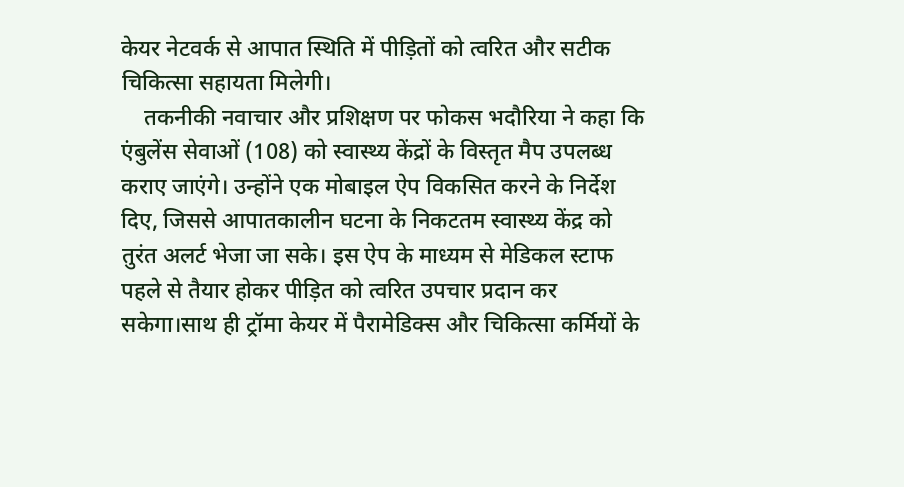केयर नेटवर्क से आपात स्थिति में पीड़ितों को त्वरित और सटीक चिकित्सा सहायता मिलेगी।
    तकनीकी नवाचार और प्रशिक्षण पर फोकस भदौरिया ने कहा कि एंबुलेंस सेवाओं (108) को स्वास्थ्य केंद्रों के विस्तृत मैप उपलब्ध कराए जाएंगे। उन्होंने एक मोबाइल ऐप विकसित करने के निर्देश दिए, जिससे आपातकालीन घटना के निकटतम स्वास्थ्य केंद्र को तुरंत अलर्ट भेजा जा सके। इस ऐप के माध्यम से मेडिकल स्टाफ पहले से तैयार होकर पीड़ित को त्वरित उपचार प्रदान कर सकेगा।साथ ही ट्रॉमा केयर में पैरामेडिक्स और चिकित्सा कर्मियों के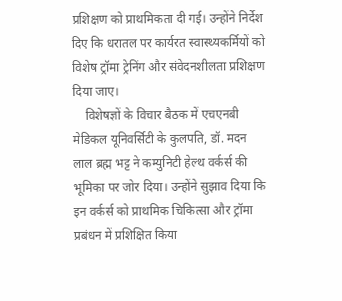प्रशिक्षण को प्राथमिकता दी गई। उन्होंने निर्देश दिए कि धरातल पर कार्यरत स्वास्थ्यकर्मियों को विशेष ट्रॉमा ट्रेनिंग और संवेदनशीलता प्रशिक्षण दिया जाए।
    विशेषज्ञों के विचार बैठक में एचएनबी मेडिकल यूनिवर्सिटी के कुलपति, डॉ. मदन लाल ब्रह्म भट्ट ने कम्युनिटी हेल्थ वर्कर्स की भूमिका पर जोर दिया। उन्होंने सुझाव दिया कि इन वर्कर्स को प्राथमिक चिकित्सा और ट्रॉमा प्रबंधन में प्रशिक्षित किया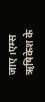जाए।एम्स ऋषिकेश के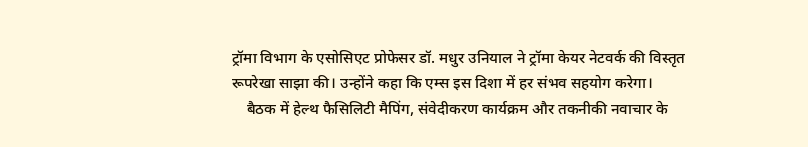ट्रॉमा विभाग के एसोसिएट प्रोफेसर डॉ. मधुर उनियाल ने ट्रॉमा केयर नेटवर्क की विस्तृत रूपरेखा साझा की। उन्होंने कहा कि एम्स इस दिशा में हर संभव सहयोग करेगा।
    बैठक में हेल्थ फैसिलिटी मैपिंग, संवेदीकरण कार्यक्रम और तकनीकी नवाचार के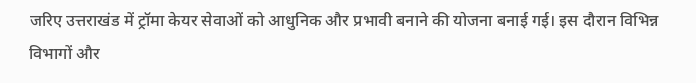जरिए उत्तराखंड में ट्रॉमा केयर सेवाओं को आधुनिक और प्रभावी बनाने की योजना बनाई गई। इस दौरान विभिन्न विभागों और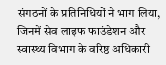संगठनों के प्रतिनिधियों ने भाग लिया, जिनमें सेव लाइफ फाउंडेशन और स्वास्थ्य विभाग के वरिष्ठ अधिकारी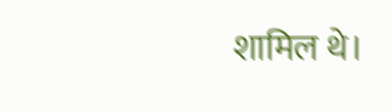शामिल थे।